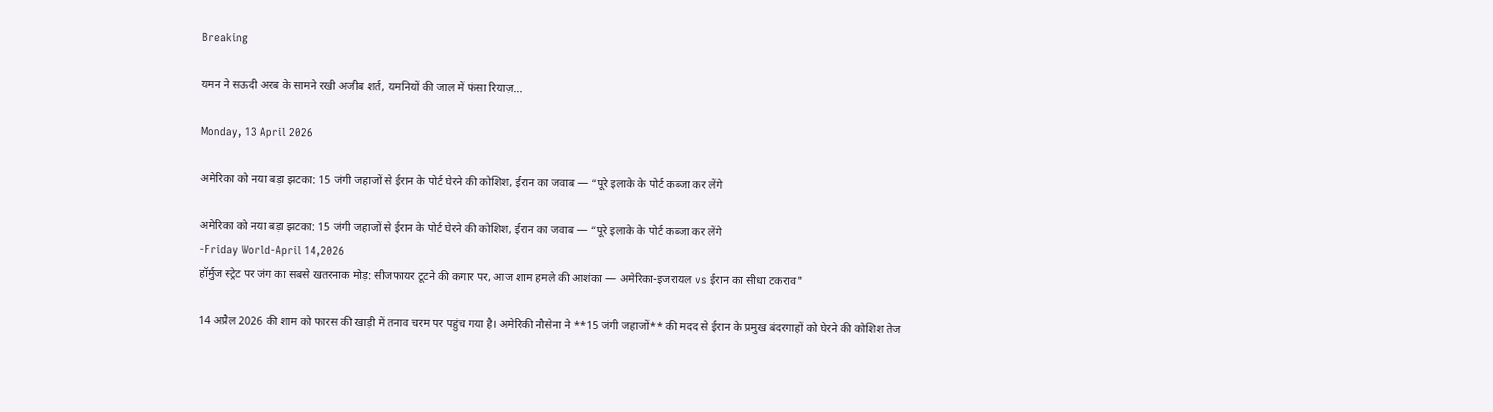Breaking

यमन ने सऊदी अरब के सामने रखी अजीब शर्त, यमनियों की जाल में फंसा रियाज़...

Monday, 13 April 2026

अमेरिका को नया बड़ा झटका: 15 जंगी जहाजों से ईरान के पोर्ट घेरने की कोशिश, ईरान का जवाब — “पूरे इलाके के पोर्ट कब्जा कर लेंगे

अमेरिका को नया बड़ा झटका: 15 जंगी जहाजों से ईरान के पोर्ट घेरने की कोशिश, ईरान का जवाब — “पूरे इलाके के पोर्ट कब्जा कर लेंगे
-Friday World-April 14,2026
हॉर्मुज स्ट्रेट पर जंग का सबसे खतरनाक मोड़: सीजफायर टूटने की कगार पर, आज शाम हमले की आशंका — अमेरिका-इजरायल vs ईरान का सीधा टकराव"

14 अप्रैल 2026 की शाम को फारस की खाड़ी में तनाव चरम पर पहुंच गया है। अमेरिकी नौसेना ने **15 जंगी जहाजों** की मदद से ईरान के प्रमुख बंदरगाहों को घेरने की कोशिश तेज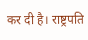कर दी है। राष्ट्रपति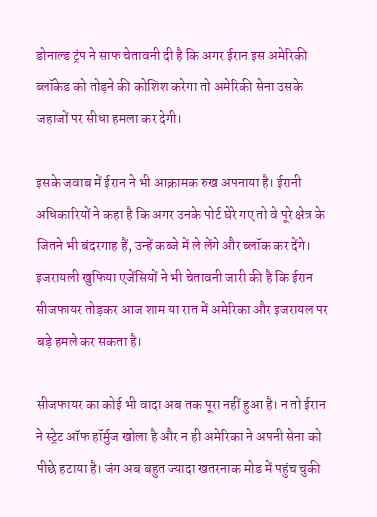डोनाल्ड ट्रंप ने साफ चेतावनी दी है कि अगर ईरान इस अमेरिकी ब्लॉकेड को तोड़ने की कोशिश करेगा तो अमेरिकी सेना उसके जहाजों पर सीधा हमला कर देगी।

इसके जवाब में ईरान ने भी आक्रामक रुख अपनाया है। ईरानी अधिकारियों ने कहा है कि अगर उनके पोर्ट घेरे गए तो वे पूरे क्षेत्र के जितने भी बंदरगाह हैं, उन्हें कब्जे में ले लेंगे और ब्लॉक कर देंगे। इजरायली खुफिया एजेंसियों ने भी चेतावनी जारी की है कि ईरान सीजफायर तोड़कर आज शाम या रात में अमेरिका और इजरायल पर बड़े हमले कर सकता है।

सीजफायर का कोई भी वादा अब तक पूरा नहीं हुआ है। न तो ईरान ने स्ट्रेट ऑफ हॉर्मुज खोला है और न ही अमेरिका ने अपनी सेना को पीछे हटाया है। जंग अब बहुत ज्यादा खतरनाक मोड में पहुंच चुकी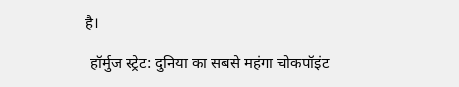है।

 हॉर्मुज स्ट्रेट: दुनिया का सबसे महंगा चोकपॉइंट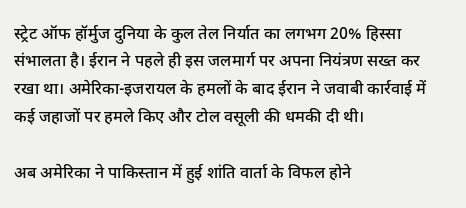स्ट्रेट ऑफ हॉर्मुज दुनिया के कुल तेल निर्यात का लगभग 20% हिस्सा संभालता है। ईरान ने पहले ही इस जलमार्ग पर अपना नियंत्रण सख्त कर रखा था। अमेरिका-इजरायल के हमलों के बाद ईरान ने जवाबी कार्रवाई में कई जहाजों पर हमले किए और टोल वसूली की धमकी दी थी।

अब अमेरिका ने पाकिस्तान में हुई शांति वार्ता के विफल होने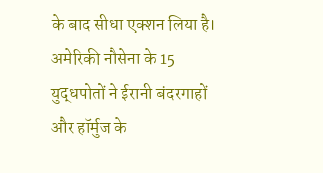के बाद सीधा एक्शन लिया है। अमेरिकी नौसेना के 15 युद्धपोतों ने ईरानी बंदरगाहों और हॉर्मुज के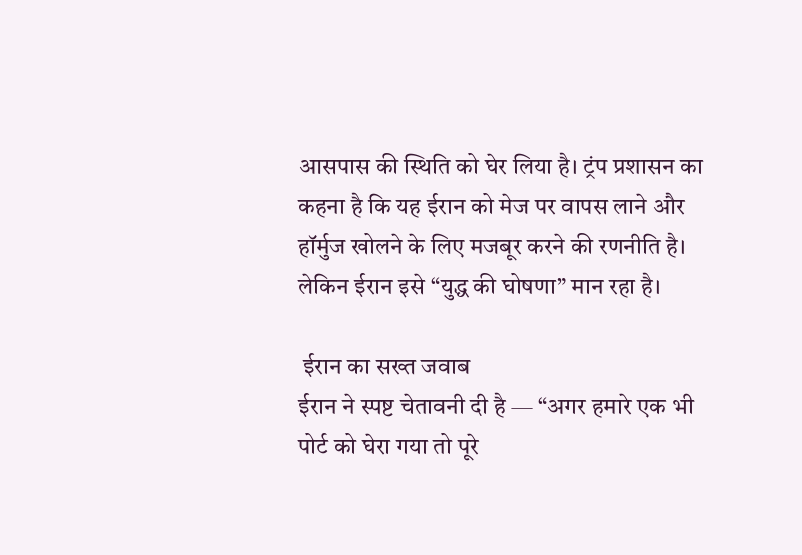आसपास की स्थिति को घेर लिया है। ट्रंप प्रशासन का कहना है कि यह ईरान को मेज पर वापस लाने और हॉर्मुज खोलने के लिए मजबूर करने की रणनीति है। लेकिन ईरान इसे “युद्ध की घोषणा” मान रहा है।

 ईरान का सख्त जवाब
ईरान ने स्पष्ट चेतावनी दी है — “अगर हमारे एक भी पोर्ट को घेरा गया तो पूरे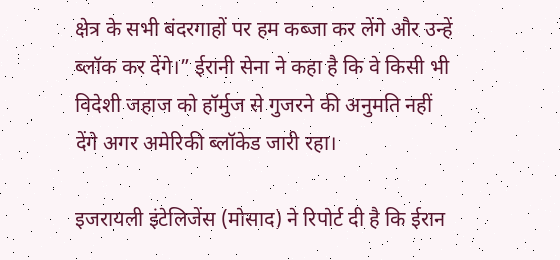क्षेत्र के सभी बंदरगाहों पर हम कब्जा कर लेंगे और उन्हें ब्लॉक कर देंगे।” ईरानी सेना ने कहा है कि वे किसी भी विदेशी जहाज को हॉर्मुज से गुजरने की अनुमति नहीं देंगे अगर अमेरिकी ब्लॉकेड जारी रहा।

इजरायली इंटेलिजेंस (मोसाद) ने रिपोर्ट दी है कि ईरान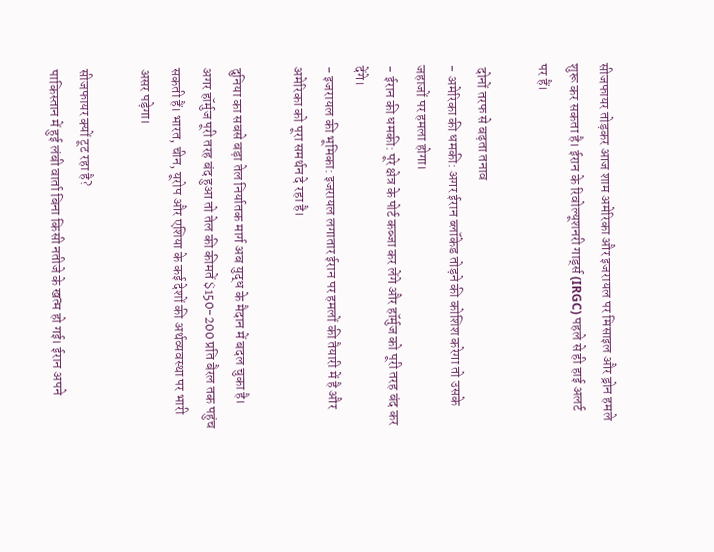सीजफायर तोड़कर आज शाम अमेरिका और इजरायल पर मिसाइल और ड्रोन हमले शुरू कर सकता है। ईरान के रिवोल्यूशनरी गार्ड्स (IRGC) पहले से ही हाई अलर्ट पर हैं।

 दोनों तरफ से बढ़ता तनाव
- अमेरिका की धमकी: अगर ईरान ब्लॉकेड तोड़ने की कोशिश करेगा तो उसके जहाजों पर हमला होगा।
- ईरान की धमकी: पूरे क्षेत्र के पोर्ट कब्जा कर लेंगे और हॉर्मुज को पूरी तरह बंद कर देंगे।
- इजरायल की भूमिका: इजरायल लगातार ईरान पर हमलों की तैयारी में है और अमेरिका को पूरा समर्थन दे रहा है।

दुनिया का सबसे बड़ा तेल निर्यातक मार्ग अब युद्ध के मैदान में बदल चुका है। अगर हॉर्मुज पूरी तरह बंद हुआ तो तेल की कीमतें $150-200 प्रति बैरल तक पहुंच सकती हैं। भारत, चीन, यूरोप और एशिया के कई देशों की अर्थव्यवस्था पर भारी असर पड़ेगा।

सीजफायर क्यों टूट रहा है?
पाकिस्तान में हुई लंबी वार्ता बिना किसी नतीजे के खत्म हो गई। ईरान अपने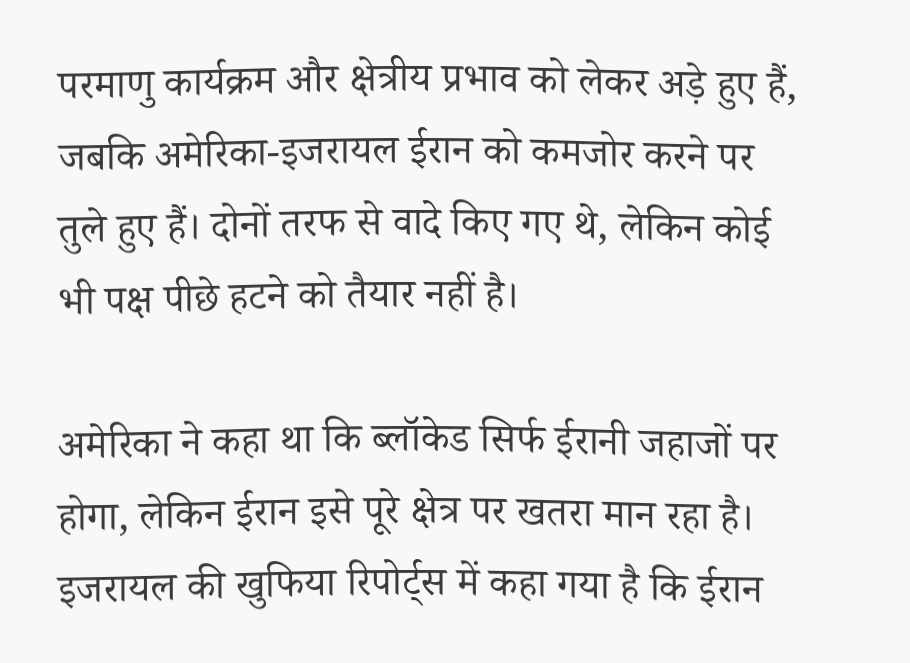परमाणु कार्यक्रम और क्षेत्रीय प्रभाव को लेकर अड़े हुए हैं, जबकि अमेरिका-इजरायल ईरान को कमजोर करने पर तुले हुए हैं। दोनों तरफ से वादे किए गए थे, लेकिन कोई भी पक्ष पीछे हटने को तैयार नहीं है।

अमेरिका ने कहा था कि ब्लॉकेड सिर्फ ईरानी जहाजों पर होगा, लेकिन ईरान इसे पूरे क्षेत्र पर खतरा मान रहा है। इजरायल की खुफिया रिपोर्ट्स में कहा गया है कि ईरान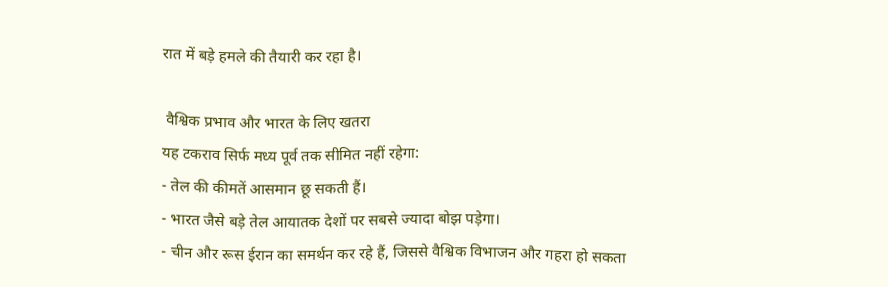रात में बड़े हमले की तैयारी कर रहा है।

 वैश्विक प्रभाव और भारत के लिए खतरा
यह टकराव सिर्फ मध्य पूर्व तक सीमित नहीं रहेगा:
- तेल की कीमतें आसमान छू सकती हैं।
- भारत जैसे बड़े तेल आयातक देशों पर सबसे ज्यादा बोझ पड़ेगा।
- चीन और रूस ईरान का समर्थन कर रहे हैं, जिससे वैश्विक विभाजन और गहरा हो सकता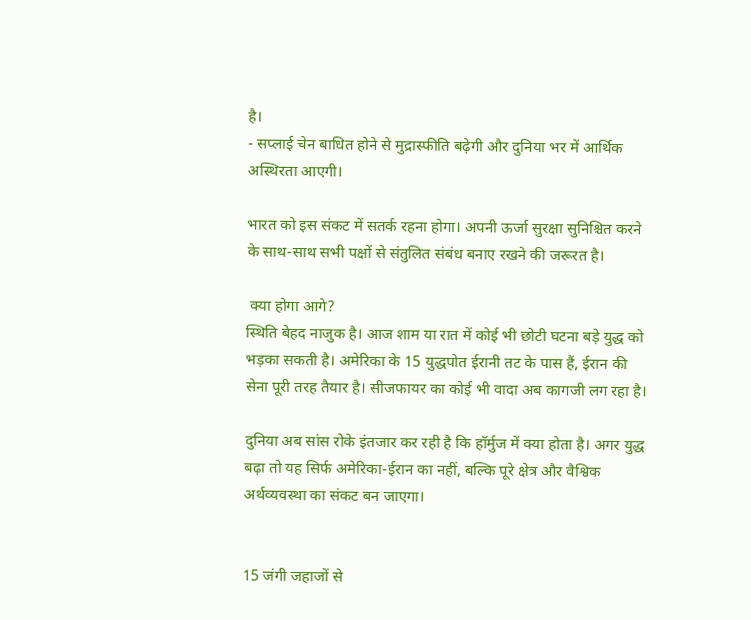है।
- सप्लाई चेन बाधित होने से मुद्रास्फीति बढ़ेगी और दुनिया भर में आर्थिक अस्थिरता आएगी।

भारत को इस संकट में सतर्क रहना होगा। अपनी ऊर्जा सुरक्षा सुनिश्चित करने के साथ-साथ सभी पक्षों से संतुलित संबंध बनाए रखने की जरूरत है।

 क्या होगा आगे?
स्थिति बेहद नाजुक है। आज शाम या रात में कोई भी छोटी घटना बड़े युद्ध को भड़का सकती है। अमेरिका के 15 युद्धपोत ईरानी तट के पास हैं, ईरान की सेना पूरी तरह तैयार है। सीजफायर का कोई भी वादा अब कागजी लग रहा है।

दुनिया अब सांस रोके इंतजार कर रही है कि हॉर्मुज में क्या होता है। अगर युद्ध बढ़ा तो यह सिर्फ अमेरिका-ईरान का नहीं, बल्कि पूरे क्षेत्र और वैश्विक अर्थव्यवस्था का संकट बन जाएगा।


15 जंगी जहाजों से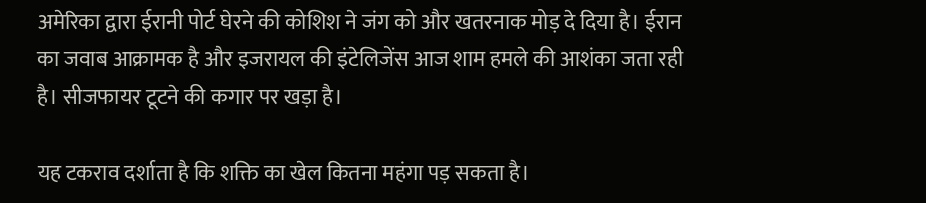अमेरिका द्वारा ईरानी पोर्ट घेरने की कोशिश ने जंग को और खतरनाक मोड़ दे दिया है। ईरान का जवाब आक्रामक है और इजरायल की इंटेलिजेंस आज शाम हमले की आशंका जता रही है। सीजफायर टूटने की कगार पर खड़ा है।

यह टकराव दर्शाता है कि शक्ति का खेल कितना महंगा पड़ सकता है।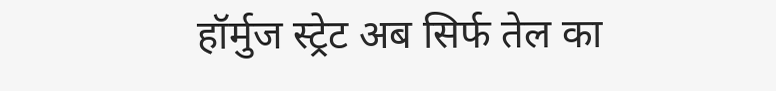हॉर्मुज स्ट्रेट अब सिर्फ तेल का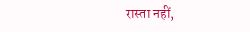रास्ता नहीं,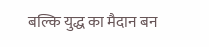बल्कि युद्ध का मैदान बन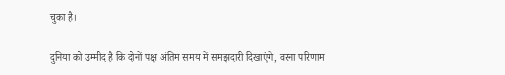चुका है।

दुनिया को उम्मीद है कि दोनों पक्ष अंतिम समय में समझदारी दिखाएंगे, वरना परिणाम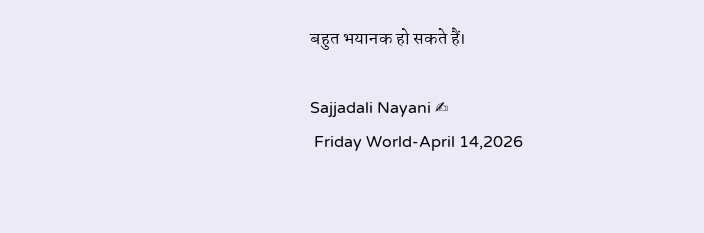बहुत भयानक हो सकते हैं।

Sajjadali Nayani ✍
 Friday World-April 14,2026